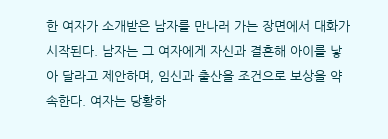한 여자가 소개받은 남자를 만나러 가는 장면에서 대화가 시작된다. 남자는 그 여자에게 자신과 결혼해 아이를 낳아 달라고 제안하며, 임신과 출산을 조건으로 보상을 약속한다. 여자는 당황하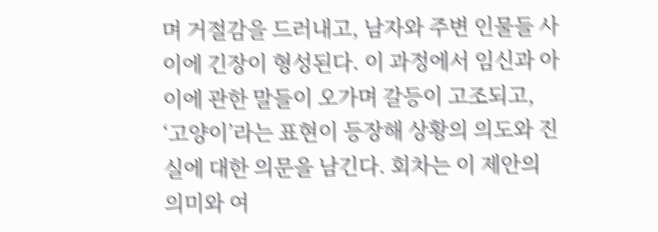며 거절감을 드러내고, 남자와 주변 인물들 사이에 긴장이 형성된다. 이 과정에서 임신과 아이에 관한 말들이 오가며 갈등이 고조되고, ‘고양이’라는 표현이 등장해 상황의 의도와 진실에 대한 의문을 남긴다. 회차는 이 제안의 의미와 여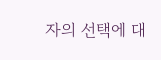자의 선택에 대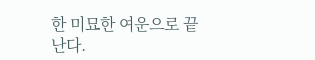한 미묘한 여운으로 끝난다.